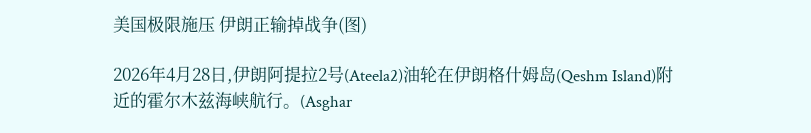美国极限施压 伊朗正输掉战争(图)

2026年4月28日,伊朗阿提拉2号(Ateela2)油轮在伊朗格什姆岛(Qeshm Island)附近的霍尔木兹海峡航行。(Asghar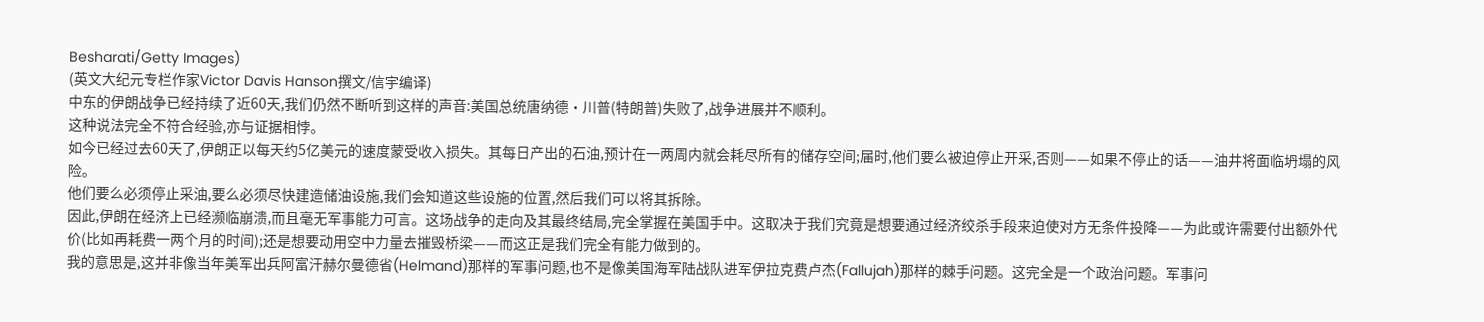Besharati/Getty Images)
(英文大纪元专栏作家Victor Davis Hanson撰文/信宇编译)
中东的伊朗战争已经持续了近60天,我们仍然不断听到这样的声音:美国总统唐纳德‧川普(特朗普)失败了,战争进展并不顺利。
这种说法完全不符合经验,亦与证据相悖。
如今已经过去60天了,伊朗正以每天约5亿美元的速度蒙受收入损失。其每日产出的石油,预计在一两周内就会耗尽所有的储存空间;届时,他们要么被迫停止开采,否则——如果不停止的话——油井将面临坍塌的风险。
他们要么必须停止采油,要么必须尽快建造储油设施,我们会知道这些设施的位置,然后我们可以将其拆除。
因此,伊朗在经济上已经濒临崩溃,而且毫无军事能力可言。这场战争的走向及其最终结局,完全掌握在美国手中。这取决于我们究竟是想要通过经济绞杀手段来迫使对方无条件投降——为此或许需要付出额外代价(比如再耗费一两个月的时间);还是想要动用空中力量去摧毁桥梁——而这正是我们完全有能力做到的。
我的意思是,这并非像当年美军出兵阿富汗赫尔曼德省(Helmand)那样的军事问题,也不是像美国海军陆战队进军伊拉克费卢杰(Fallujah)那样的棘手问题。这完全是一个政治问题。军事问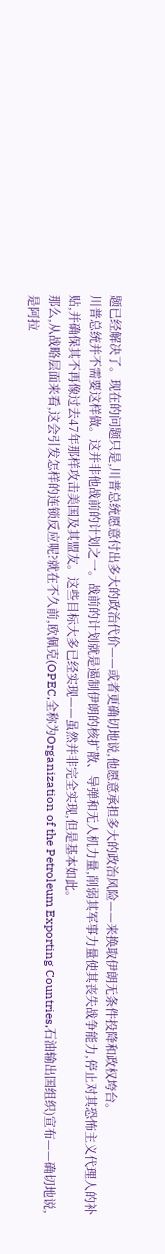题已经解决了。现在的问题只是,川普总统愿意付出多大的政治代价——或者更确切地说,他愿意承担多大的政治风险——来换取伊朗无条件投降和政权垮台。
川普总统并不需要这样做。这并非他战前的计划之一。战前的计划就是遏制伊朗的核扩散、导弹和无人机力量,削弱其军事力量使其丧失战争能力,停止对其恐怖主义代理人的补贴,并确保其不再像过去47年那样攻击美国及其盟友。这些目标大多已经实现——虽然并非完全实现,但是基本如此。
那么,从战略层面来看,这会引发怎样的连锁反应呢?就在不久前,欧佩克(OPEC,全称为Organization of the Petroleum Exporting Countries,石油输出国组织)宣布——确切地说,是阿拉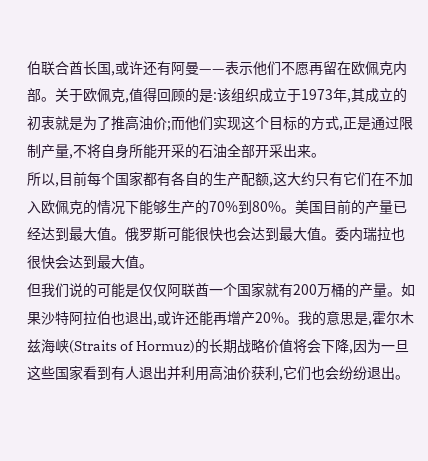伯联合酋长国,或许还有阿曼——表示他们不愿再留在欧佩克内部。关于欧佩克,值得回顾的是:该组织成立于1973年,其成立的初衷就是为了推高油价;而他们实现这个目标的方式,正是通过限制产量,不将自身所能开采的石油全部开采出来。
所以,目前每个国家都有各自的生产配额,这大约只有它们在不加入欧佩克的情况下能够生产的70%到80%。美国目前的产量已经达到最大值。俄罗斯可能很快也会达到最大值。委内瑞拉也很快会达到最大值。
但我们说的可能是仅仅阿联酋一个国家就有200万桶的产量。如果沙特阿拉伯也退出,或许还能再增产20%。我的意思是,霍尔木兹海峡(Straits of Hormuz)的长期战略价值将会下降,因为一旦这些国家看到有人退出并利用高油价获利,它们也会纷纷退出。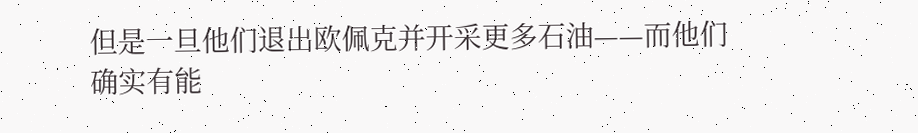但是一旦他们退出欧佩克并开采更多石油——而他们确实有能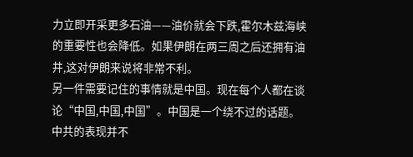力立即开采更多石油——油价就会下跌,霍尔木兹海峡的重要性也会降低。如果伊朗在两三周之后还拥有油井,这对伊朗来说将非常不利。
另一件需要记住的事情就是中国。现在每个人都在谈论“中国,中国,中国”。中国是一个绕不过的话题。
中共的表现并不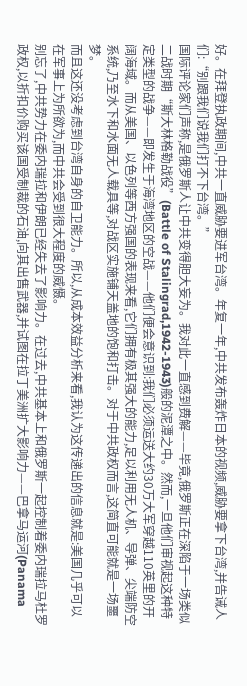好。在拜登执政期间,中共一直威胁要进军台湾。年复一年,中共发布轰炸日本的视频,威胁要拿下台湾,并告诫人们:“别跟我们说我们打不下台湾。”
国际评论家们声称,是俄罗斯人让中共变得胆大妄为。我对此一直感到费解——毕竟,俄罗斯正在深陷于一场类似二战时期“斯大林格勒战役”(Battle of Stalingrad,1942-1943)般的泥潭之中。然而,一旦他们审视起这种特定类型的战争——即发生于海湾地区的空战——他们便会意识到:我们必须运送大约30万大军穿越110英里的开阔海域。而从美国、以色列等西方强国的表现来看,它们拥有极其强大的能力,足以利用无人机、导弹、尖端防空系统,乃至水下和水面无人载具等,对战区实施铺天盖地的饱和打击。对于中共政权而言,这简直可能就是一场噩梦。
而且这还没考虑到台湾自身的自卫能力。所以,从成本效益分析来看,我认为这传递出的信息就是:美国几乎可以在军事上为所欲为,而中共会受到很大程度的威慑。
别忘了,中共势力在委内瑞拉和伊朗已经失去了影响力。在过去,中共基本上和俄罗斯一起控制着委内瑞拉马杜罗政权,以折扣价购买该国受制裁的石油,向其出售武器,并试图在拉丁美洲扩大影响力——巴拿马运河(Panama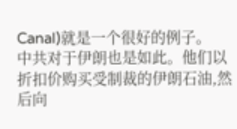Canal)就是一个很好的例子。
中共对于伊朗也是如此。他们以折扣价购买受制裁的伊朗石油,然后向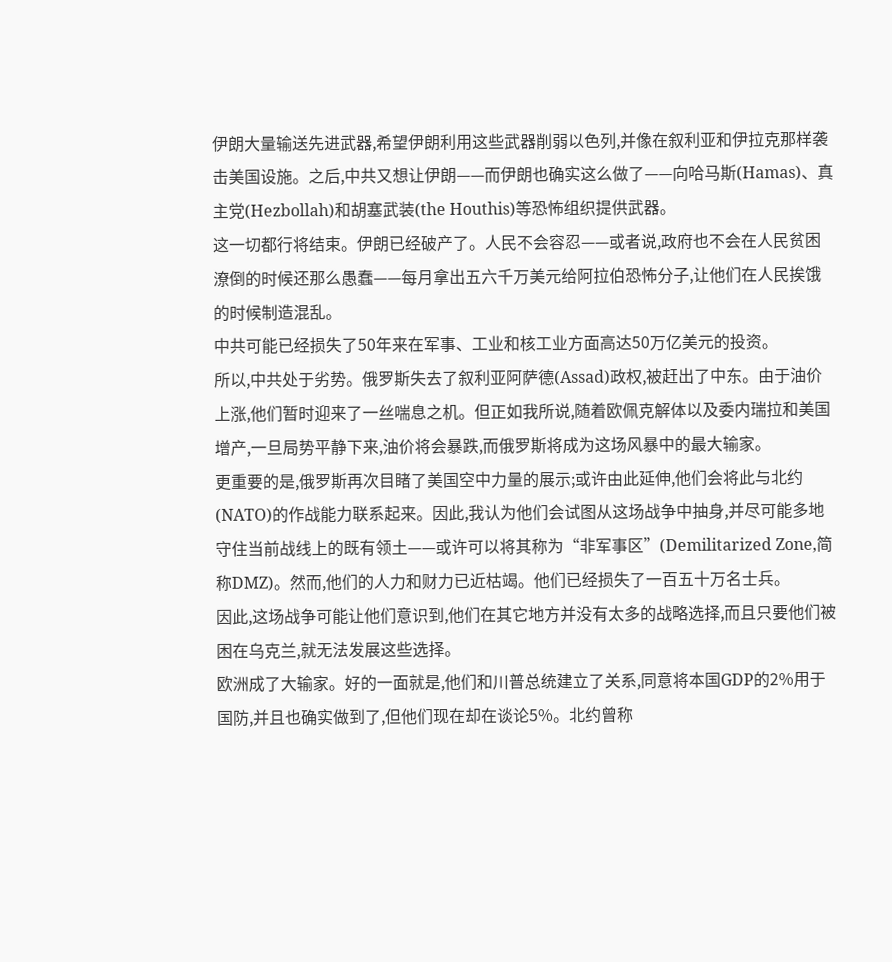伊朗大量输送先进武器,希望伊朗利用这些武器削弱以色列,并像在叙利亚和伊拉克那样袭击美国设施。之后,中共又想让伊朗——而伊朗也确实这么做了——向哈马斯(Hamas)、真主党(Hezbollah)和胡塞武装(the Houthis)等恐怖组织提供武器。
这一切都行将结束。伊朗已经破产了。人民不会容忍——或者说,政府也不会在人民贫困潦倒的时候还那么愚蠢——每月拿出五六千万美元给阿拉伯恐怖分子,让他们在人民挨饿的时候制造混乱。
中共可能已经损失了50年来在军事、工业和核工业方面高达50万亿美元的投资。
所以,中共处于劣势。俄罗斯失去了叙利亚阿萨德(Assad)政权,被赶出了中东。由于油价上涨,他们暂时迎来了一丝喘息之机。但正如我所说,随着欧佩克解体以及委内瑞拉和美国增产,一旦局势平静下来,油价将会暴跌,而俄罗斯将成为这场风暴中的最大输家。
更重要的是,俄罗斯再次目睹了美国空中力量的展示;或许由此延伸,他们会将此与北约(NATO)的作战能力联系起来。因此,我认为他们会试图从这场战争中抽身,并尽可能多地守住当前战线上的既有领土——或许可以将其称为“非军事区”(Demilitarized Zone,简称DMZ)。然而,他们的人力和财力已近枯竭。他们已经损失了一百五十万名士兵。
因此,这场战争可能让他们意识到,他们在其它地方并没有太多的战略选择,而且只要他们被困在乌克兰,就无法发展这些选择。
欧洲成了大输家。好的一面就是,他们和川普总统建立了关系,同意将本国GDP的2%用于国防,并且也确实做到了,但他们现在却在谈论5%。北约曾称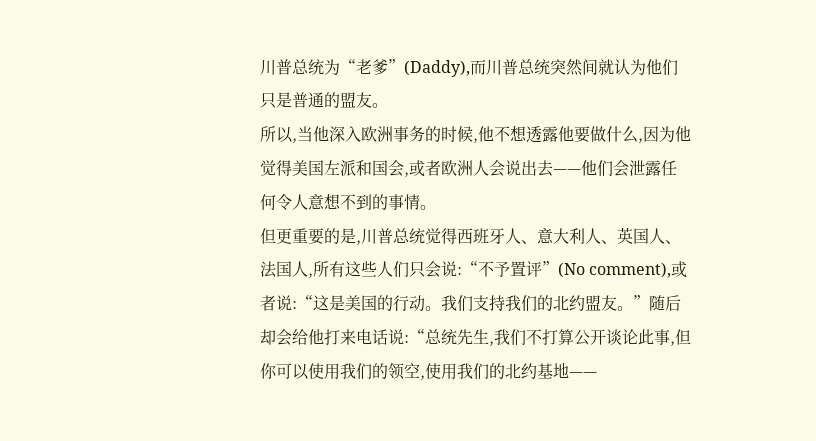川普总统为“老爹”(Daddy),而川普总统突然间就认为他们只是普通的盟友。
所以,当他深入欧洲事务的时候,他不想透露他要做什么,因为他觉得美国左派和国会,或者欧洲人会说出去——他们会泄露任何令人意想不到的事情。
但更重要的是,川普总统觉得西班牙人、意大利人、英国人、法国人,所有这些人们只会说:“不予置评”(No comment),或者说:“这是美国的行动。我们支持我们的北约盟友。”随后却会给他打来电话说:“总统先生,我们不打算公开谈论此事,但你可以使用我们的领空,使用我们的北约基地——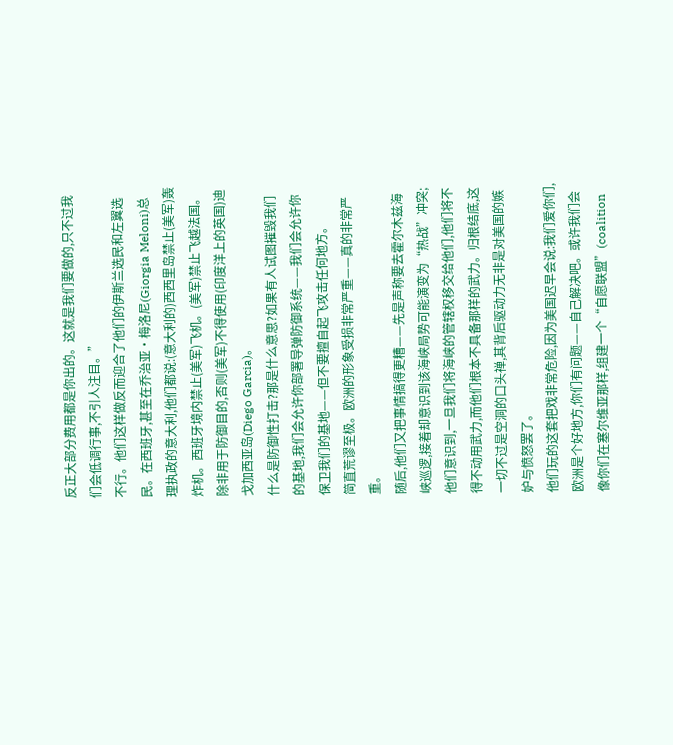反正大部分费用都是你出的。这就是我们要做的,只不过我们会低调行事,不引人注目。”
不行。他们这样做反而迎合了他们的伊斯兰选民和左翼选民。在西班牙,甚至在乔治亚‧梅洛尼(Giorgia Meloni)总理执政的意大利,他们都说:(意大利的)西西里岛禁止(美军)轰炸机。西班牙境内禁止(美军)飞机。(美军)禁止飞越法国。除非用于防御目的,否则(美军)不得使用(印度洋上的英国)迪戈加西亚岛(Diego Garcia)。
什么是防御性打击?那是什么意思?如果有人试图摧毁我们的基地,我们会允许你部署导弹防御系统——我们会允许你保卫我们的基地——但不要擅自起飞攻击任何地方。
简直荒谬至极。欧洲的形象受损非常严重——真的非常严重。
随后,他们又把事情搞得更糟——先是声称要去霍尔木兹海峡巡逻,接着却意识到该海峡局势可能演变为“热战”冲突;他们意识到,一旦我们将海峡的管辖权移交给他们,他们将不得不动用武力,而他们根本不具备那样的武力。归根结底,这一切不过是空洞的口头禅,其背后驱动力无非是对美国的嫉妒与愤怒罢了。
他们玩的这套把戏非常危险,因为美国迟早会说:我们爱你们,欧洲是个好地方,你们有问题——自己解决吧。或许我们会像你们在塞尔维亚那样,组建一个“自愿联盟”(coalition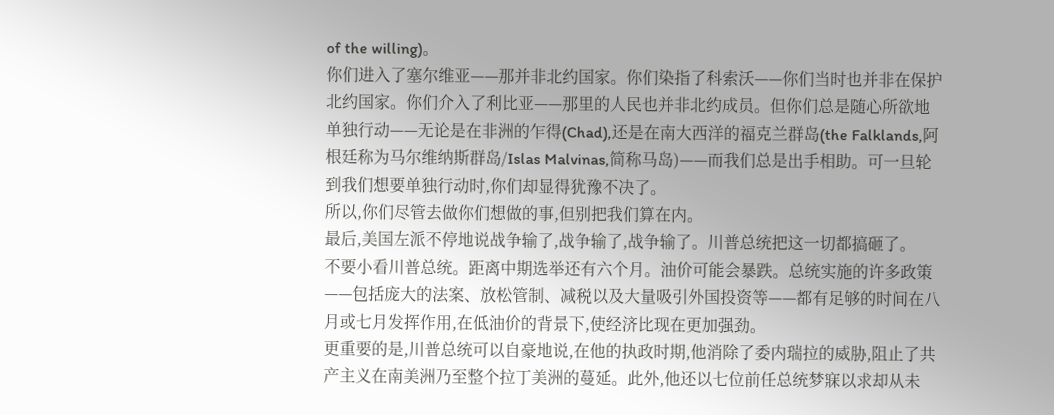of the willing)。
你们进入了塞尔维亚——那并非北约国家。你们染指了科索沃——你们当时也并非在保护北约国家。你们介入了利比亚——那里的人民也并非北约成员。但你们总是随心所欲地单独行动——无论是在非洲的乍得(Chad),还是在南大西洋的福克兰群岛(the Falklands,阿根廷称为马尔维纳斯群岛/Islas Malvinas,简称马岛)——而我们总是出手相助。可一旦轮到我们想要单独行动时,你们却显得犹豫不决了。
所以,你们尽管去做你们想做的事,但别把我们算在内。
最后,美国左派不停地说战争输了,战争输了,战争输了。川普总统把这一切都搞砸了。
不要小看川普总统。距离中期选举还有六个月。油价可能会暴跌。总统实施的许多政策——包括庞大的法案、放松管制、减税以及大量吸引外国投资等——都有足够的时间在八月或七月发挥作用,在低油价的背景下,使经济比现在更加强劲。
更重要的是,川普总统可以自豪地说,在他的执政时期,他消除了委内瑞拉的威胁,阻止了共产主义在南美洲乃至整个拉丁美洲的蔓延。此外,他还以七位前任总统梦寐以求却从未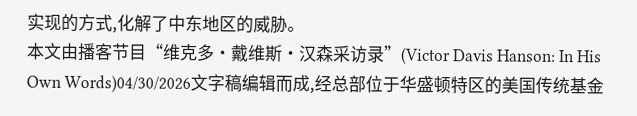实现的方式,化解了中东地区的威胁。
本文由播客节目“维克多‧戴维斯‧汉森采访录”(Victor Davis Hanson: In His Own Words)04/30/2026文字稿编辑而成,经总部位于华盛顿特区的美国传统基金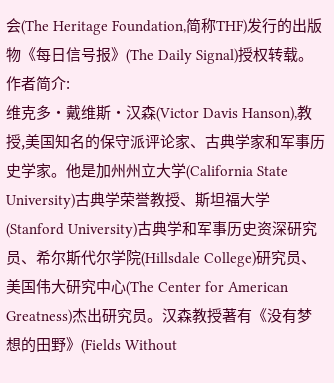会(The Heritage Foundation,简称THF)发行的出版物《每日信号报》(The Daily Signal)授权转载。
作者简介:
维克多‧戴维斯‧汉森(Victor Davis Hanson),教授,美国知名的保守派评论家、古典学家和军事历史学家。他是加州州立大学(California State University)古典学荣誉教授、斯坦福大学(Stanford University)古典学和军事历史资深研究员、希尔斯代尔学院(Hillsdale College)研究员、美国伟大研究中心(The Center for American Greatness)杰出研究员。汉森教授著有《没有梦想的田野》(Fields Without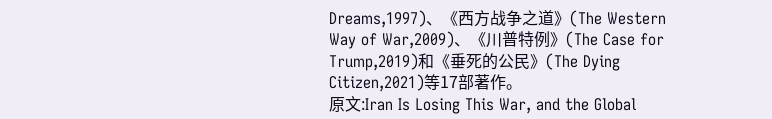Dreams,1997)、《西方战争之道》(The Western Way of War,2009)、《川普特例》(The Case for Trump,2019)和《垂死的公民》(The Dying Citizen,2021)等17部著作。
原文:Iran Is Losing This War, and the Global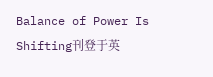Balance of Power Is Shifting刊登于英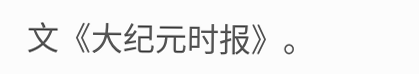文《大纪元时报》。